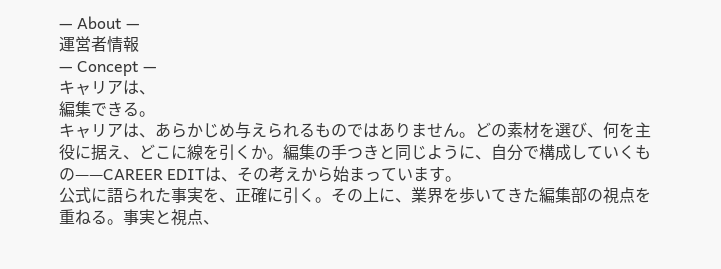— About —
運営者情報
— Concept —
キャリアは、
編集できる。
キャリアは、あらかじめ与えられるものではありません。どの素材を選び、何を主役に据え、どこに線を引くか。編集の手つきと同じように、自分で構成していくもの——CAREER EDITは、その考えから始まっています。
公式に語られた事実を、正確に引く。その上に、業界を歩いてきた編集部の視点を重ねる。事実と視点、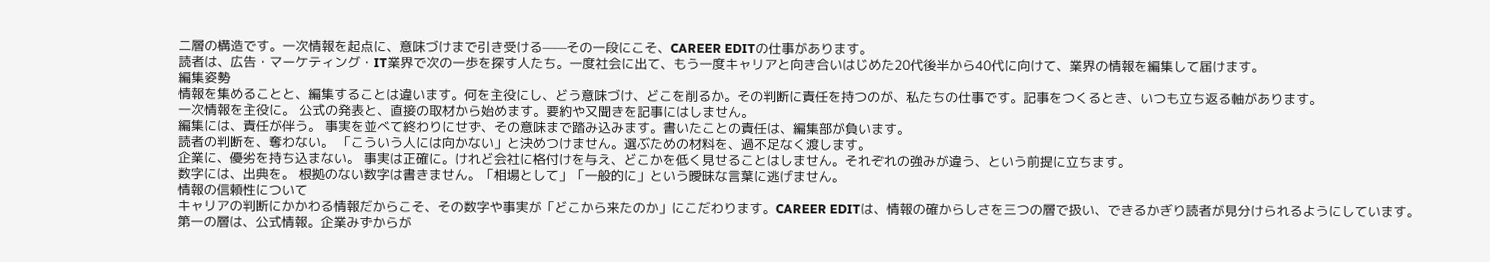二層の構造です。一次情報を起点に、意味づけまで引き受ける——その一段にこそ、CAREER EDITの仕事があります。
読者は、広告・マーケティング・IT業界で次の一歩を探す人たち。一度社会に出て、もう一度キャリアと向き合いはじめた20代後半から40代に向けて、業界の情報を編集して届けます。
編集姿勢
情報を集めることと、編集することは違います。何を主役にし、どう意味づけ、どこを削るか。その判断に責任を持つのが、私たちの仕事です。記事をつくるとき、いつも立ち返る軸があります。
一次情報を主役に。 公式の発表と、直接の取材から始めます。要約や又聞きを記事にはしません。
編集には、責任が伴う。 事実を並べて終わりにせず、その意味まで踏み込みます。書いたことの責任は、編集部が負います。
読者の判断を、奪わない。 「こういう人には向かない」と決めつけません。選ぶための材料を、過不足なく渡します。
企業に、優劣を持ち込まない。 事実は正確に。けれど会社に格付けを与え、どこかを低く見せることはしません。それぞれの強みが違う、という前提に立ちます。
数字には、出典を。 根拠のない数字は書きません。「相場として」「一般的に」という曖昧な言葉に逃げません。
情報の信頼性について
キャリアの判断にかかわる情報だからこそ、その数字や事実が「どこから来たのか」にこだわります。CAREER EDITは、情報の確からしさを三つの層で扱い、できるかぎり読者が見分けられるようにしています。
第一の層は、公式情報。企業みずからが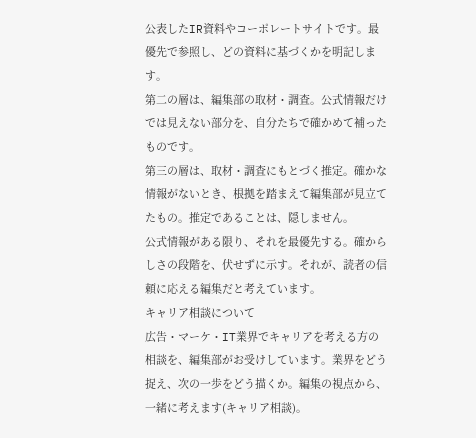公表したIR資料やコーポレートサイトです。最優先で参照し、どの資料に基づくかを明記します。
第二の層は、編集部の取材・調査。公式情報だけでは見えない部分を、自分たちで確かめて補ったものです。
第三の層は、取材・調査にもとづく推定。確かな情報がないとき、根拠を踏まえて編集部が見立てたもの。推定であることは、隠しません。
公式情報がある限り、それを最優先する。確からしさの段階を、伏せずに示す。それが、読者の信頼に応える編集だと考えています。
キャリア相談について
広告・マーケ・IT業界でキャリアを考える方の相談を、編集部がお受けしています。業界をどう捉え、次の一歩をどう描くか。編集の視点から、一緒に考えます(キャリア相談)。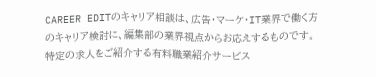CAREER EDITのキャリア相談は、広告・マーケ・IT業界で働く方のキャリア検討に、編集部の業界視点からお応えするものです。特定の求人をご紹介する有料職業紹介サービス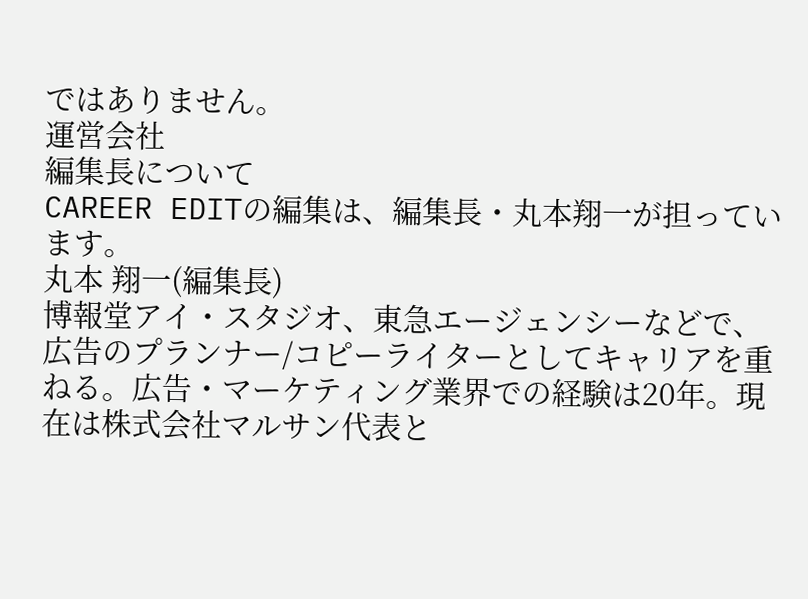ではありません。
運営会社
編集長について
CAREER EDITの編集は、編集長・丸本翔一が担っています。
丸本 翔一(編集長)
博報堂アイ・スタジオ、東急エージェンシーなどで、広告のプランナー/コピーライターとしてキャリアを重ねる。広告・マーケティング業界での経験は20年。現在は株式会社マルサン代表と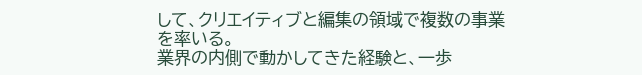して、クリエイティブと編集の領域で複数の事業を率いる。
業界の内側で動かしてきた経験と、一歩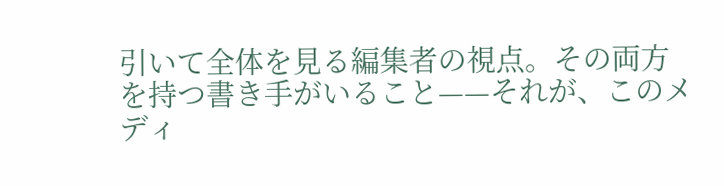引いて全体を見る編集者の視点。その両方を持つ書き手がいること——それが、このメディ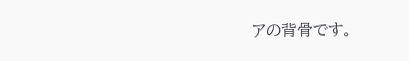アの背骨です。